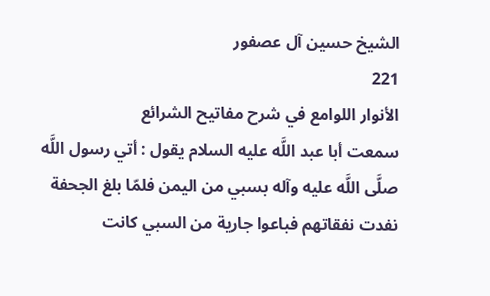الشيخ حسين آل عصفور
221
الأنوار اللوامع في شرح مفاتيح الشرائع
سمعت أبا عبد اللَّه عليه السلام يقول : أتي رسول اللَّه صلَّى اللَّه عليه وآله بسبي من اليمن فلمّا بلغ الجحفة نفدت نفقاتهم فباعوا جارية من السبي كانت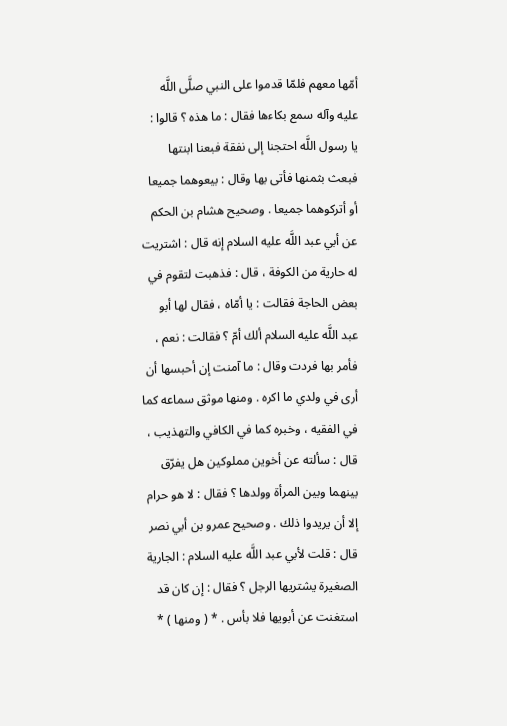أمّها معهم فلمّا قدموا على النبي صلَّى اللَّه عليه وآله سمع بكاءها فقال : ما هذه ؟ قالوا : يا رسول اللَّه احتجنا إلى نفقة فبعنا ابنتها فبعث بثمنها فأتى بها وقال : بيعوهما جميعا أو أتركوهما جميعا . وصحيح هشام بن الحكم عن أبي عبد اللَّه عليه السلام إنه قال : اشتريت له حارية من الكوفة ، قال : فذهبت لتقوم في بعض الحاجة فقالت : يا أمّاه ، فقال لها أبو عبد اللَّه عليه السلام ألك أمّ ؟ فقالت : نعم ، فأمر بها فردت وقال : ما آمنت إن أحبسها أن أرى في ولدي ما اكره . ومنها موثق سماعه كما في الفقيه ، وخبره كما في الكافي والتهذيب ، قال : سألته عن أخوين مملوكين هل يفرّق بينهما وبين المرأة وولدها ؟ فقال : لا هو حرام إلا أن يريدوا ذلك . وصحيح عمرو بن أبي نصر قال : قلت لأبي عبد اللَّه عليه السلام : الجارية الصغيرة يشتريها الرجل ؟ فقال : إن كان قد استغنت عن أبويها فلا بأس . * ( ومنها ) *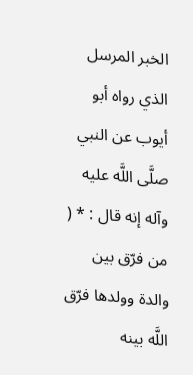الخبر المرسل الذي رواه أبو أيوب عن النبي صلَّى اللَّه عليه وآله إنه قال : * ( من فرّق بين والدة وولدها فرّق اللَّه بينه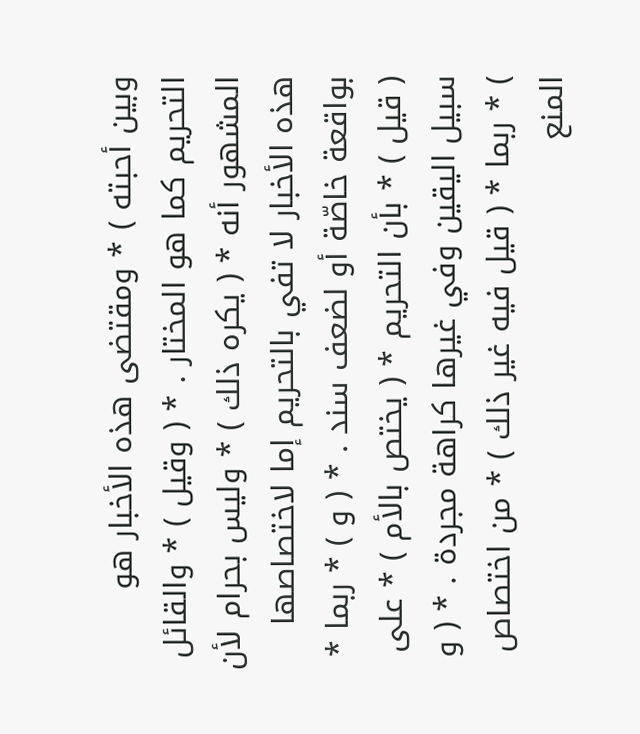وبين أحبته ) * ومقتضى هذه الأخبار هو التحريم كما هو المختار . * ( وقيل ) * والقائل المشهور أنه * ( يكره ذلك ) * وليس بحرام لأن هذه الأخبار لا تفي بالتحريم إما لاختصاصها بواقعة خاصّة أو لضعف سند . * ( و ) * ربما * ( قيل ) * بأن التحريم * ( يختص بالأم ) * على سبيل اليقين وفي غيرها كراهة مجردة . * ( و ) * ربما * ( قيل فيه غير ذلك ) * من اختصاص المنع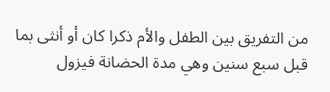من التفريق بين الطفل والأم ذكرا كان أو أنثى بما قبل سبع سنين وهي مدة الحضانة فيزول